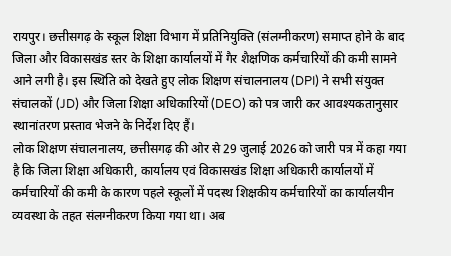रायपुर। छत्तीसगढ़ के स्कूल शिक्षा विभाग में प्रतिनियुक्ति (संलग्नीकरण) समाप्त होने के बाद जिला और विकासखंड स्तर के शिक्षा कार्यालयों में गैर शैक्षणिक कर्मचारियों की कमी सामने आने लगी है। इस स्थिति को देखते हुए लोक शिक्षण संचालनालय (DPI) ने सभी संयुक्त संचालकों (JD) और जिला शिक्षा अधिकारियों (DEO) को पत्र जारी कर आवश्यकतानुसार स्थानांतरण प्रस्ताव भेजने के निर्देश दिए हैं।
लोक शिक्षण संचालनालय, छत्तीसगढ़ की ओर से 29 जुलाई 2026 को जारी पत्र में कहा गया है कि जिला शिक्षा अधिकारी, कार्यालय एवं विकासखंड शिक्षा अधिकारी कार्यालयों में कर्मचारियों की कमी के कारण पहले स्कूलों में पदस्थ शिक्षकीय कर्मचारियों का कार्यालयीन व्यवस्था के तहत संलग्नीकरण किया गया था। अब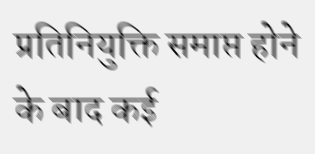प्रतिनियुक्ति समाप्त होने के बाद कई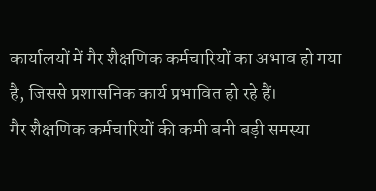कार्यालयों में गैर शैक्षणिक कर्मचारियों का अभाव हो गया है, जिससे प्रशासनिक कार्य प्रभावित हो रहे हैं।
गैर शैक्षणिक कर्मचारियों की कमी बनी बड़ी समस्या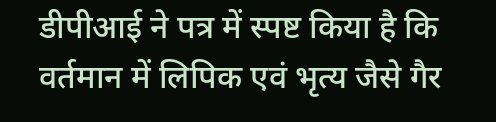डीपीआई ने पत्र में स्पष्ट किया है कि वर्तमान में लिपिक एवं भृत्य जैसे गैर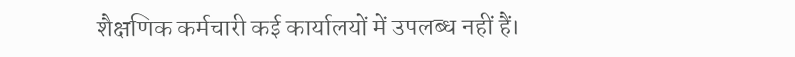शैक्षणिक कर्मचारी कई कार्यालयों में उपलब्ध नहीं हैं।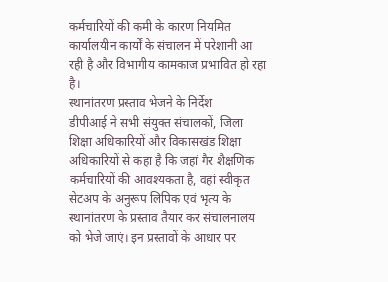कर्मचारियों की कमी के कारण नियमित कार्यालयीन कार्यों के संचालन में परेशानी आ रही है और विभागीय कामकाज प्रभावित हो रहा है।
स्थानांतरण प्रस्ताव भेजने के निर्देश
डीपीआई ने सभी संयुक्त संचालकों, जिला शिक्षा अधिकारियों और विकासखंड शिक्षा अधिकारियों से कहा है कि जहां गैर शैक्षणिक कर्मचारियों की आवश्यकता है, वहां स्वीकृत सेटअप के अनुरूप लिपिक एवं भृत्य के स्थानांतरण के प्रस्ताव तैयार कर संचालनालय को भेजे जाएं। इन प्रस्तावों के आधार पर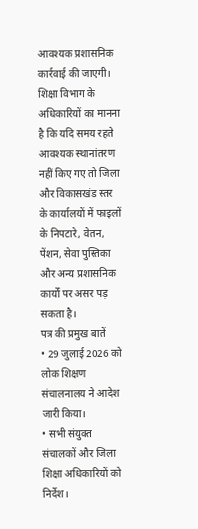आवश्यक प्रशासनिक कार्रवाई की जाएगी।
शिक्षा विभाग के अधिकारियों का मानना है कि यदि समय रहते आवश्यक स्थानांतरण नहीं किए गए तो जिला और विकासखंड स्तर के कार्यालयों में फाइलों के निपटारे, वेतन, पेंशन, सेवा पुस्तिका और अन्य प्रशासनिक कार्यों पर असर पड़ सकता है।
पत्र की प्रमुख बातें
• 29 जुलाई 2026 को लोक शिक्षण संचालनालय ने आदेश जारी किया।
• सभी संयुक्त संचालकों और जिला शिक्षा अधिकारियों को निर्देश।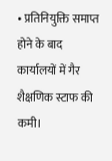• प्रतिनियुक्ति समाप्त होने के बाद कार्यालयों में गैर शैक्षणिक स्टाफ की कमी।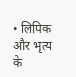• लिपिक और भृत्य के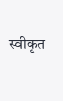स्वीकृत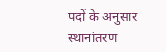पदों के अनुसार स्थानांतरण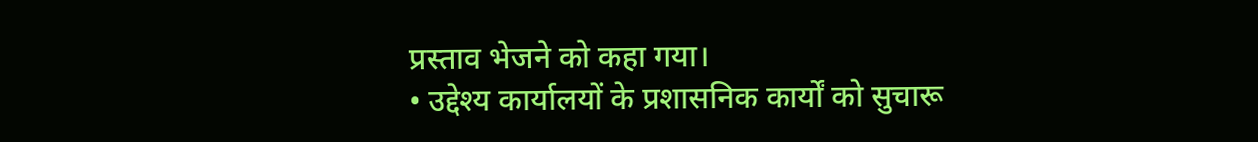प्रस्ताव भेजने को कहा गया।
• उद्देश्य कार्यालयों के प्रशासनिक कार्यों को सुचारू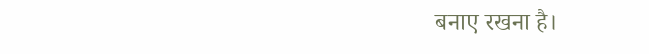बनाए रखना है।